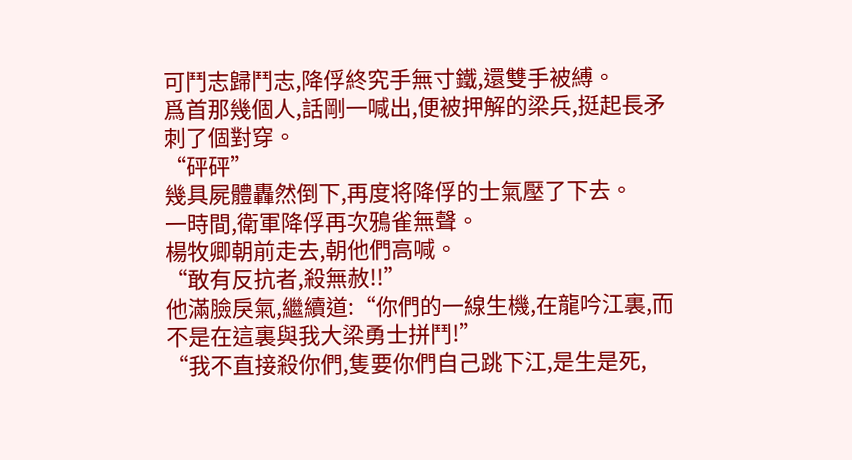可鬥志歸鬥志,降俘終究手無寸鐵,還雙手被縛。
爲首那幾個人,話剛一喊出,便被押解的梁兵,挺起長矛刺了個對穿。
“砰砰”
幾具屍體轟然倒下,再度将降俘的士氣壓了下去。
一時間,衛軍降俘再次鴉雀無聲。
楊牧卿朝前走去,朝他們高喊。
“敢有反抗者,殺無赦!!”
他滿臉戾氣,繼續道:“你們的一線生機,在龍吟江裏,而不是在這裏與我大梁勇士拼鬥!”
“我不直接殺你們,隻要你們自己跳下江,是生是死,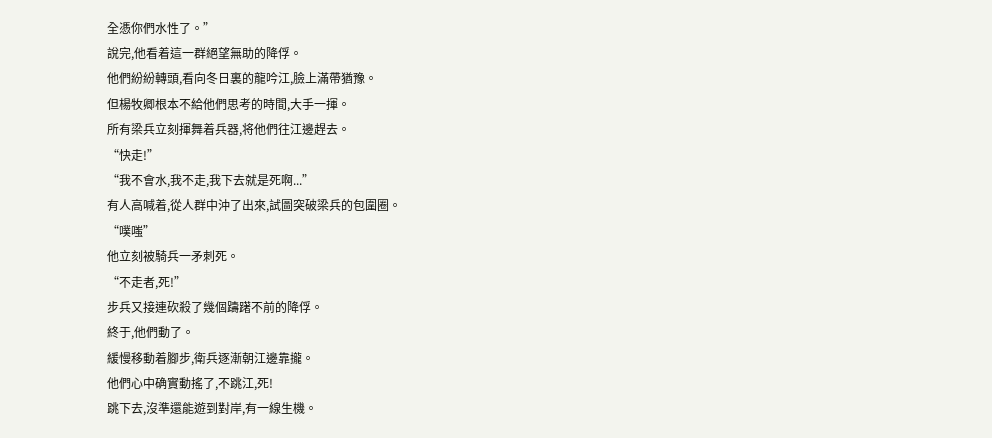全憑你們水性了。”
說完,他看着這一群絕望無助的降俘。
他們紛紛轉頭,看向冬日裏的龍吟江,臉上滿帶猶豫。
但楊牧卿根本不給他們思考的時間,大手一揮。
所有梁兵立刻揮舞着兵器,将他們往江邊趕去。
“快走!”
“我不會水,我不走,我下去就是死啊...”
有人高喊着,從人群中沖了出來,試圖突破梁兵的包圍圈。
“噗嗤”
他立刻被騎兵一矛刺死。
“不走者,死!”
步兵又接連砍殺了幾個躊躇不前的降俘。
終于,他們動了。
緩慢移動着腳步,衛兵逐漸朝江邊靠攏。
他們心中确實動搖了,不跳江,死!
跳下去,沒準還能遊到對岸,有一線生機。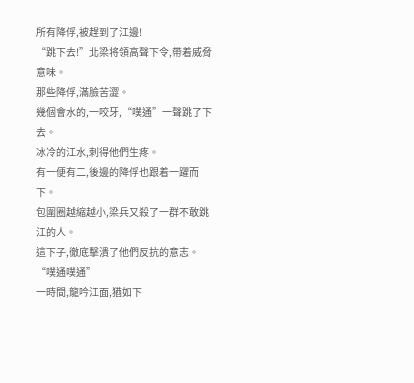所有降俘,被趕到了江邊!
“跳下去!”北梁将領高聲下令,帶着威脅意味。
那些降俘,滿臉苦澀。
幾個會水的,一咬牙,“噗通”一聲跳了下去。
冰冷的江水,刺得他們生疼。
有一便有二,後邊的降俘也跟着一躍而下。
包圍圈越縮越小,梁兵又殺了一群不敢跳江的人。
這下子,徹底擊潰了他們反抗的意志。
“噗通噗通”
一時間,龍吟江面,猶如下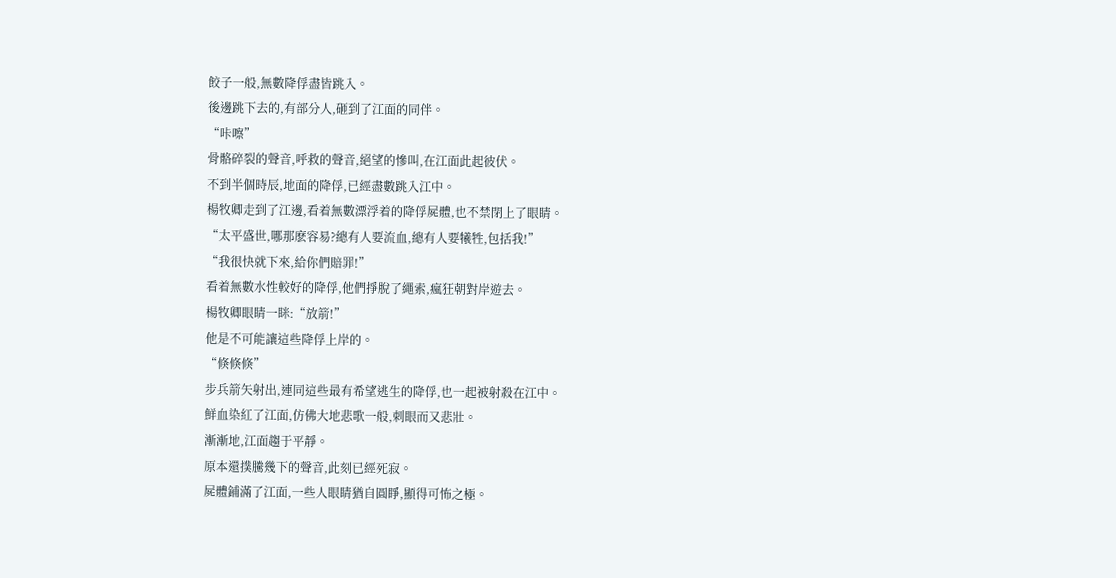餃子一般,無數降俘盡皆跳入。
後邊跳下去的,有部分人,砸到了江面的同伴。
“咔嚓”
骨骼碎裂的聲音,呼救的聲音,絕望的慘叫,在江面此起彼伏。
不到半個時辰,地面的降俘,已經盡數跳入江中。
楊牧卿走到了江邊,看着無數漂浮着的降俘屍體,也不禁閉上了眼睛。
“太平盛世,哪那麽容易?總有人要流血,總有人要犧牲,包括我!”
“我很快就下來,給你們賠罪!”
看着無數水性較好的降俘,他們掙脫了繩索,瘋狂朝對岸遊去。
楊牧卿眼睛一眯:“放箭!”
他是不可能讓這些降俘上岸的。
“倏倏倏”
步兵箭矢射出,連同這些最有希望逃生的降俘,也一起被射殺在江中。
鮮血染紅了江面,仿佛大地悲歌一般,刺眼而又悲壯。
漸漸地,江面趨于平靜。
原本還撲騰幾下的聲音,此刻已經死寂。
屍體鋪滿了江面,一些人眼睛猶自圓睜,顯得可怖之極。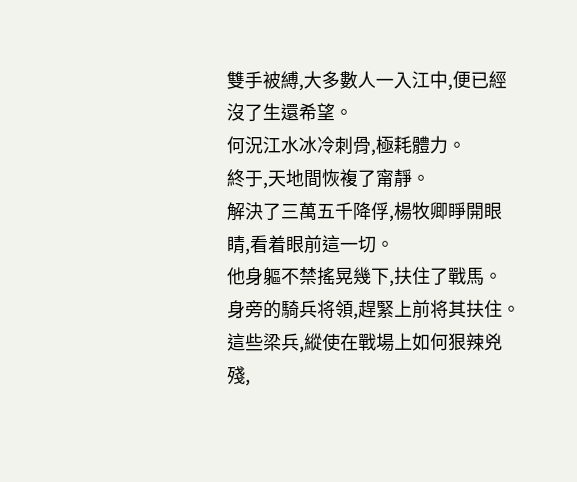雙手被縛,大多數人一入江中,便已經沒了生還希望。
何況江水冰冷刺骨,極耗體力。
終于,天地間恢複了甯靜。
解決了三萬五千降俘,楊牧卿睜開眼睛,看着眼前這一切。
他身軀不禁搖晃幾下,扶住了戰馬。
身旁的騎兵将領,趕緊上前将其扶住。
這些梁兵,縱使在戰場上如何狠辣兇殘,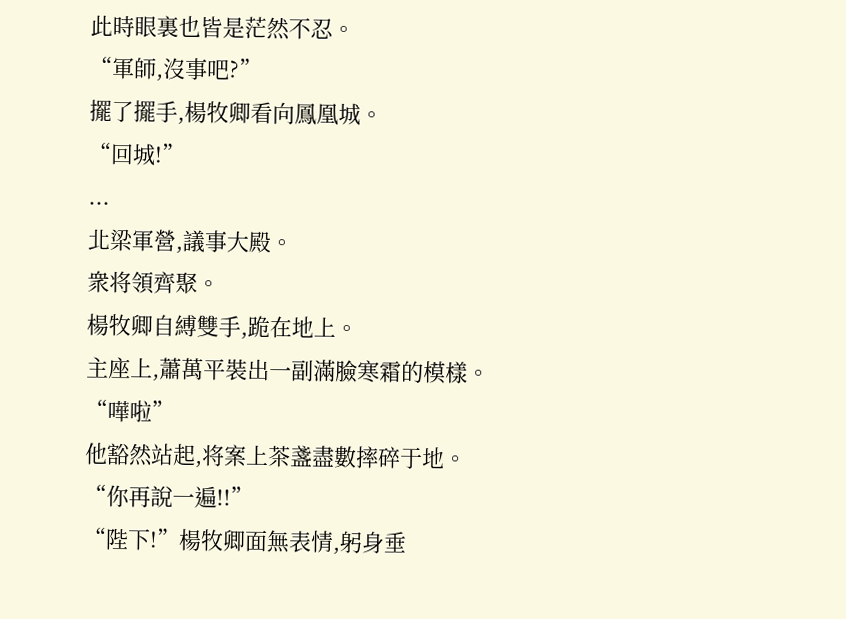此時眼裏也皆是茫然不忍。
“軍師,沒事吧?”
擺了擺手,楊牧卿看向鳳凰城。
“回城!”
...
北梁軍營,議事大殿。
衆将領齊聚。
楊牧卿自縛雙手,跪在地上。
主座上,蕭萬平裝出一副滿臉寒霜的模樣。
“嘩啦”
他豁然站起,将案上茶盞盡數摔碎于地。
“你再說一遍!!”
“陛下!”楊牧卿面無表情,躬身垂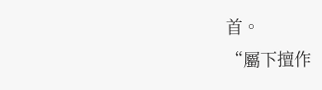首。
“屬下擅作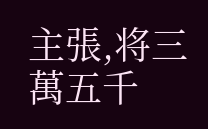主張,将三萬五千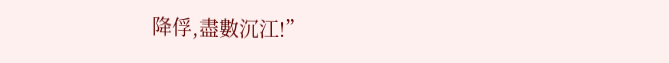降俘,盡數沉江!”